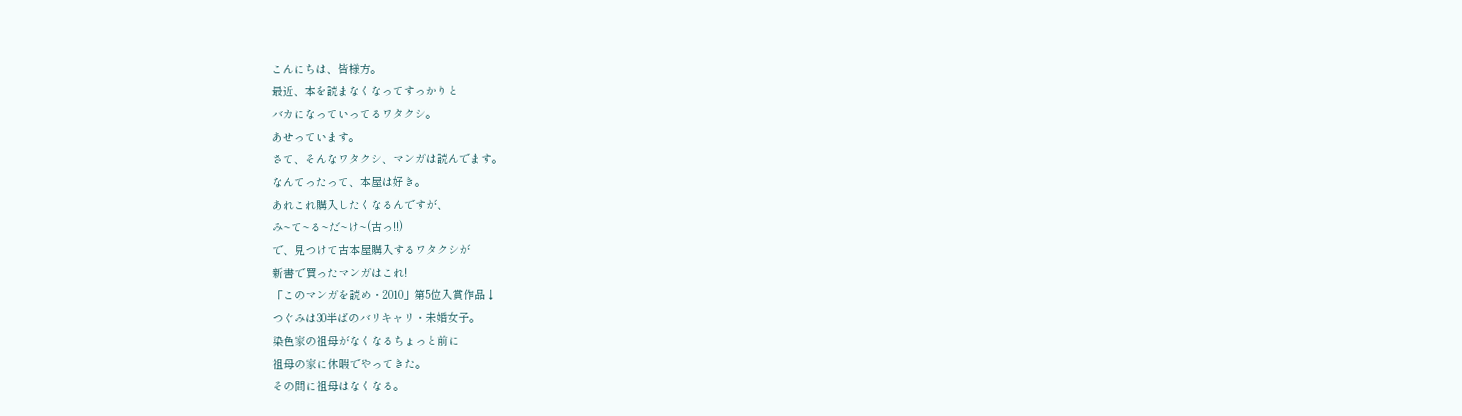こんにちは、皆様方。
最近、本を読まなくなってすっかりと
バカになっていってるワタクシ。
あせっています。
さて、そんなワタクシ、マンガは読んでます。
なんてったって、本屋は好き。
あれこれ購入したくなるんですが、
み~て~る~だ~け~(古っ!!)
で、見つけて古本屋購入するワタクシが
新書で買ったマンガはこれ!
「このマンガを読め・2010」第5位入賞作品↓
つぐみは30半ばのバリキャリ・未婚女子。
染色家の祖母がなくなるちょっと前に
祖母の家に休暇でやってきた。
その間に祖母はなくなる。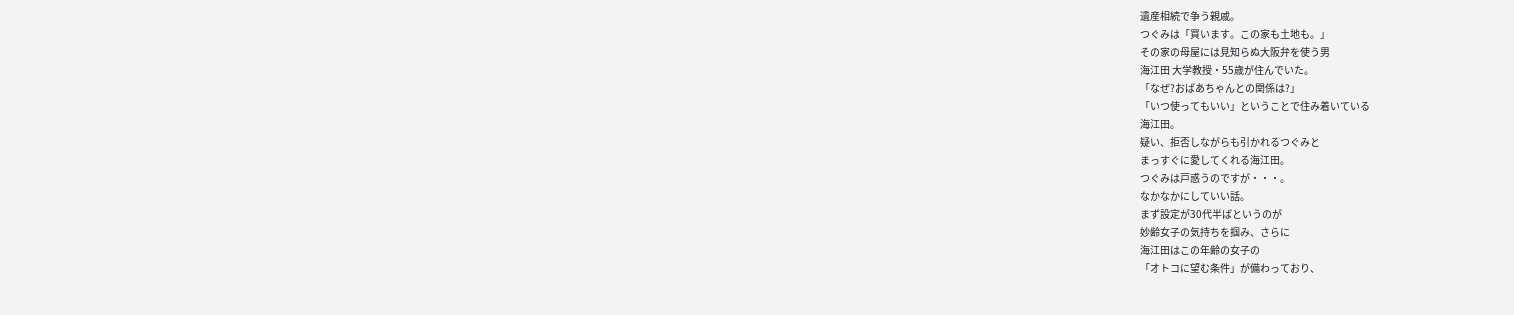遺産相続で争う親戚。
つぐみは「買います。この家も土地も。」
その家の母屋には見知らぬ大阪弁を使う男
海江田 大学教授・55歳が住んでいた。
「なぜ?おばあちゃんとの関係は?」
「いつ使ってもいい」ということで住み着いている
海江田。
疑い、拒否しながらも引かれるつぐみと
まっすぐに愛してくれる海江田。
つぐみは戸惑うのですが・・・。
なかなかにしていい話。
まず設定が30代半ばというのが
妙齢女子の気持ちを掴み、さらに
海江田はこの年齢の女子の
「オトコに望む条件」が備わっており、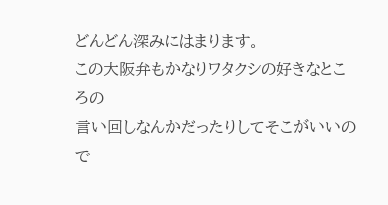どんどん深みにはまります。
この大阪弁もかなりワタクシの好きなところの
言い回しなんかだったりしてそこがいいので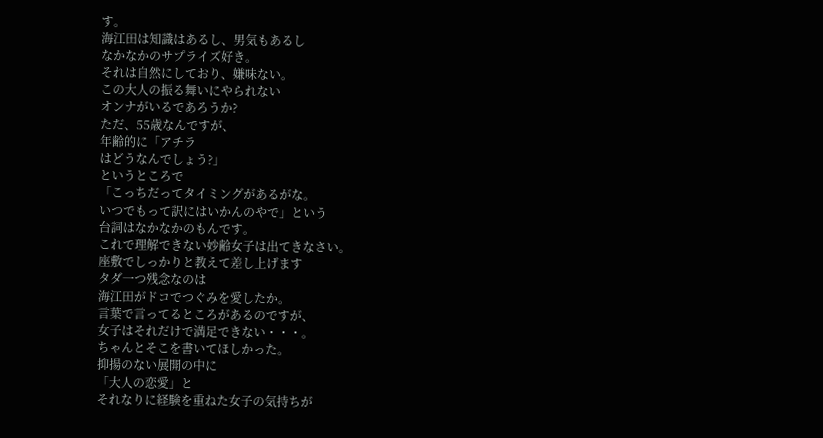す。
海江田は知識はあるし、男気もあるし
なかなかのサプライズ好き。
それは自然にしており、嫌味ない。
この大人の振る舞いにやられない
オンナがいるであろうか?
ただ、55歳なんですが、
年齢的に「アチラ
はどうなんでしょう?」
というところで
「こっちだってタイミングがあるがな。
いつでもって訳にはいかんのやで」という
台詞はなかなかのもんです。
これで理解できない妙齢女子は出てきなさい。
座敷でしっかりと教えて差し上げます
タダ一つ残念なのは
海江田がドコでつぐみを愛したか。
言葉で言ってるところがあるのですが、
女子はそれだけで満足できない・・・。
ちゃんとそこを書いてほしかった。
抑揚のない展開の中に
「大人の恋愛」と
それなりに経験を重ねた女子の気持ちが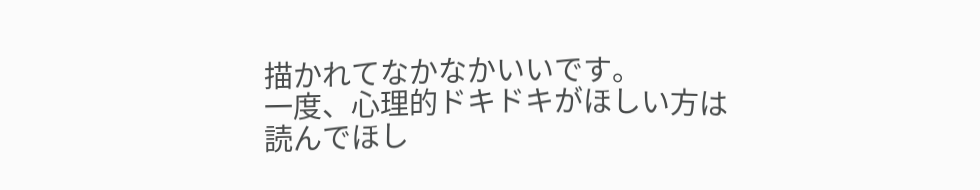描かれてなかなかいいです。
一度、心理的ドキドキがほしい方は
読んでほし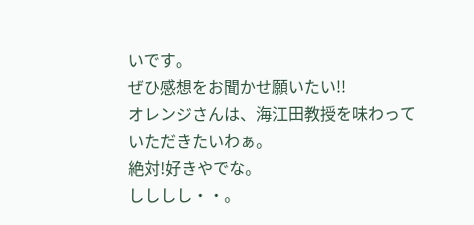いです。
ぜひ感想をお聞かせ願いたい!!
オレンジさんは、海江田教授を味わって
いただきたいわぁ。
絶対!好きやでな。
しししし・・。